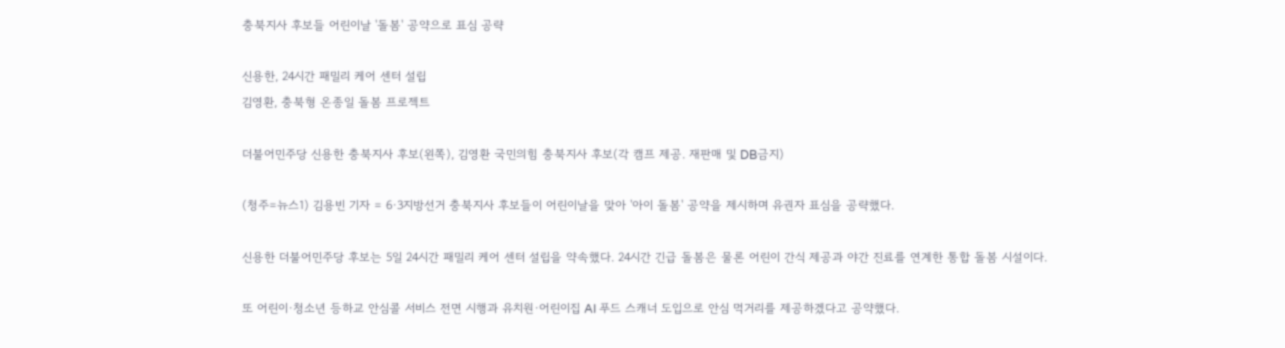충북지사 후보들 어린이날 '돌봄' 공약으로 표심 공략

신용한, 24시간 패밀리 케어 센터 설립
김영환, 충북형 온종일 돌봄 프로젝트

더불어민주당 신용한 충북지사 후보(왼쪽), 김영환 국민의힘 충북지사 후보(각 캠프 제공. 재판매 및 DB금지)

(청주=뉴스1) 김용빈 기자 = 6·3지방선거 충북지사 후보들이 어린이날을 맞아 '아이 돌봄' 공약을 제시하며 유권자 표심을 공략했다.

신용한 더불어민주당 후보는 5일 24시간 패밀리 케어 센터 설립을 약속했다. 24시간 긴급 돌봄은 물론 어린이 간식 제공과 야간 진료를 연계한 통합 돌봄 시설이다.

또 어린이·청소년 등하교 안심콜 서비스 전면 시행과 유치원·어린이집 AI 푸드 스캐너 도입으로 안심 먹거리를 제공하겠다고 공약했다.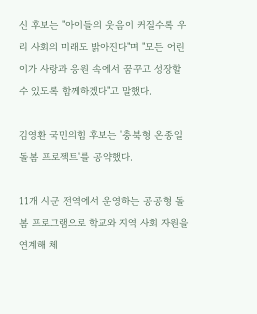신 후보는 "아이들의 웃음이 커질수록 우리 사회의 미래도 밝아진다"며 "모든 어린이가 사랑과 응원 속에서 꿈꾸고 성장할 수 있도록 함께하겠다"고 말했다.

김영환 국민의힘 후보는 '충북형 온종일 돌봄 프로젝트'를 공약했다.

11개 시군 전역에서 운영하는 공공형 돌봄 프로그램으로 학교와 지역 사회 자원을 연계해 체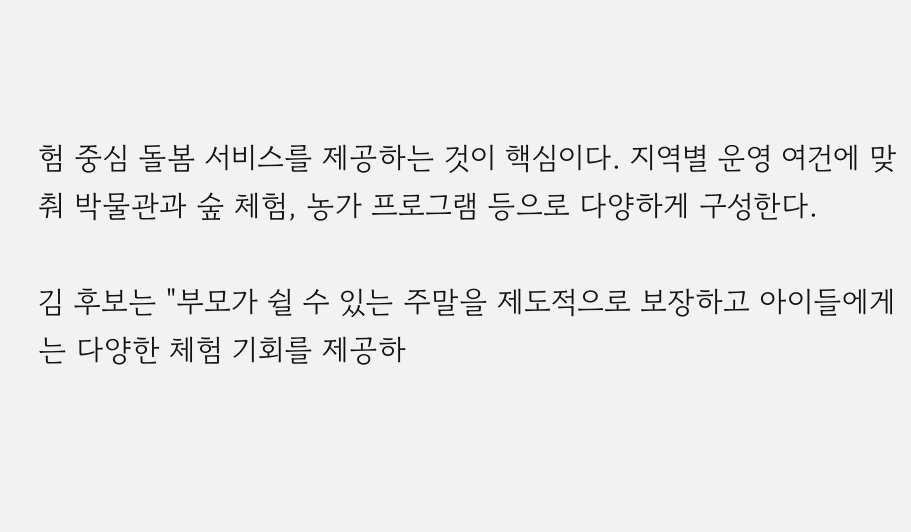험 중심 돌봄 서비스를 제공하는 것이 핵심이다. 지역별 운영 여건에 맞춰 박물관과 숲 체험, 농가 프로그램 등으로 다양하게 구성한다.

김 후보는 "부모가 쉴 수 있는 주말을 제도적으로 보장하고 아이들에게는 다양한 체험 기회를 제공하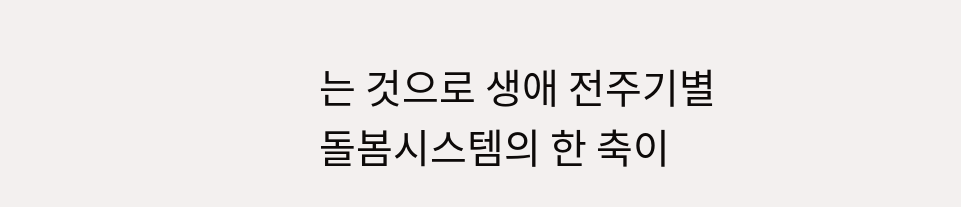는 것으로 생애 전주기별 돌봄시스템의 한 축이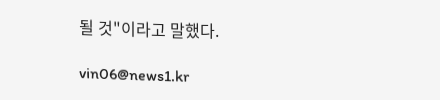될 것"이라고 말했다.

vin06@news1.kr